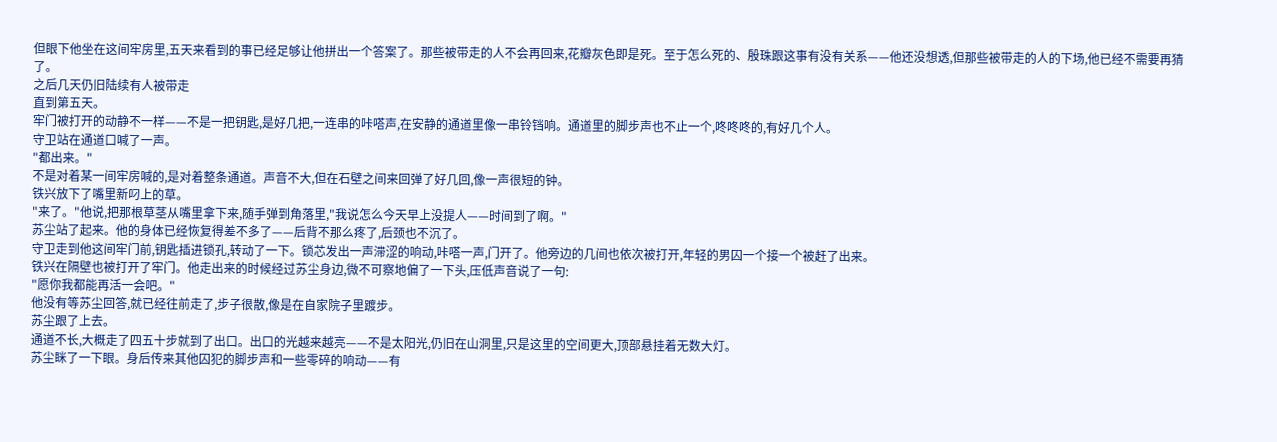但眼下他坐在这间牢房里,五天来看到的事已经足够让他拼出一个答案了。那些被带走的人不会再回来,花瓣灰色即是死。至于怎么死的、殷珠跟这事有没有关系——他还没想透,但那些被带走的人的下场,他已经不需要再猜了。
之后几天仍旧陆续有人被带走
直到第五天。
牢门被打开的动静不一样——不是一把钥匙,是好几把,一连串的咔嗒声,在安静的通道里像一串铃铛响。通道里的脚步声也不止一个,咚咚咚的,有好几个人。
守卫站在通道口喊了一声。
"都出来。"
不是对着某一间牢房喊的,是对着整条通道。声音不大,但在石壁之间来回弹了好几回,像一声很短的钟。
铁兴放下了嘴里新叼上的草。
"来了。"他说,把那根草茎从嘴里拿下来,随手弹到角落里,"我说怎么今天早上没提人——时间到了啊。"
苏尘站了起来。他的身体已经恢复得差不多了——后背不那么疼了,后颈也不沉了。
守卫走到他这间牢门前,钥匙插进锁孔,转动了一下。锁芯发出一声滞涩的响动,咔嗒一声,门开了。他旁边的几间也依次被打开,年轻的男囚一个接一个被赶了出来。
铁兴在隔壁也被打开了牢门。他走出来的时候经过苏尘身边,微不可察地偏了一下头,压低声音说了一句:
"愿你我都能再活一会吧。"
他没有等苏尘回答,就已经往前走了,步子很散,像是在自家院子里踱步。
苏尘跟了上去。
通道不长,大概走了四五十步就到了出口。出口的光越来越亮——不是太阳光,仍旧在山洞里,只是这里的空间更大,顶部悬挂着无数大灯。
苏尘眯了一下眼。身后传来其他囚犯的脚步声和一些零碎的响动——有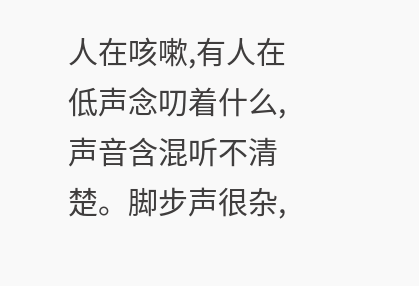人在咳嗽,有人在低声念叨着什么,声音含混听不清楚。脚步声很杂,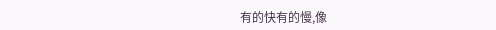有的快有的慢,像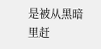是被从黑暗里赶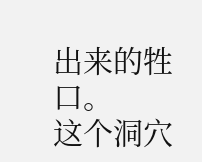出来的牲口。
这个洞穴